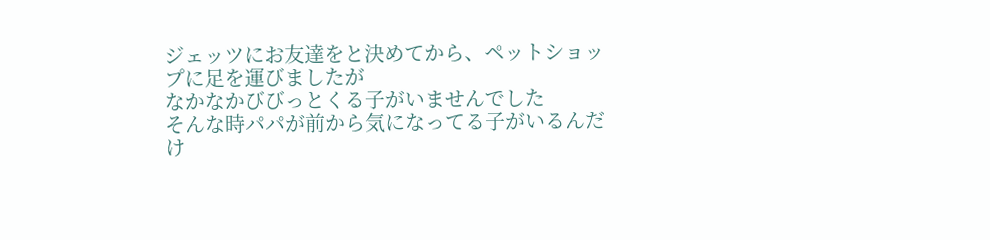ジェッツにお友達をと決めてから、ペットショップに足を運びましたが
なかなかびびっとくる子がいませんでした
そんな時パパが前から気になってる子がいるんだけ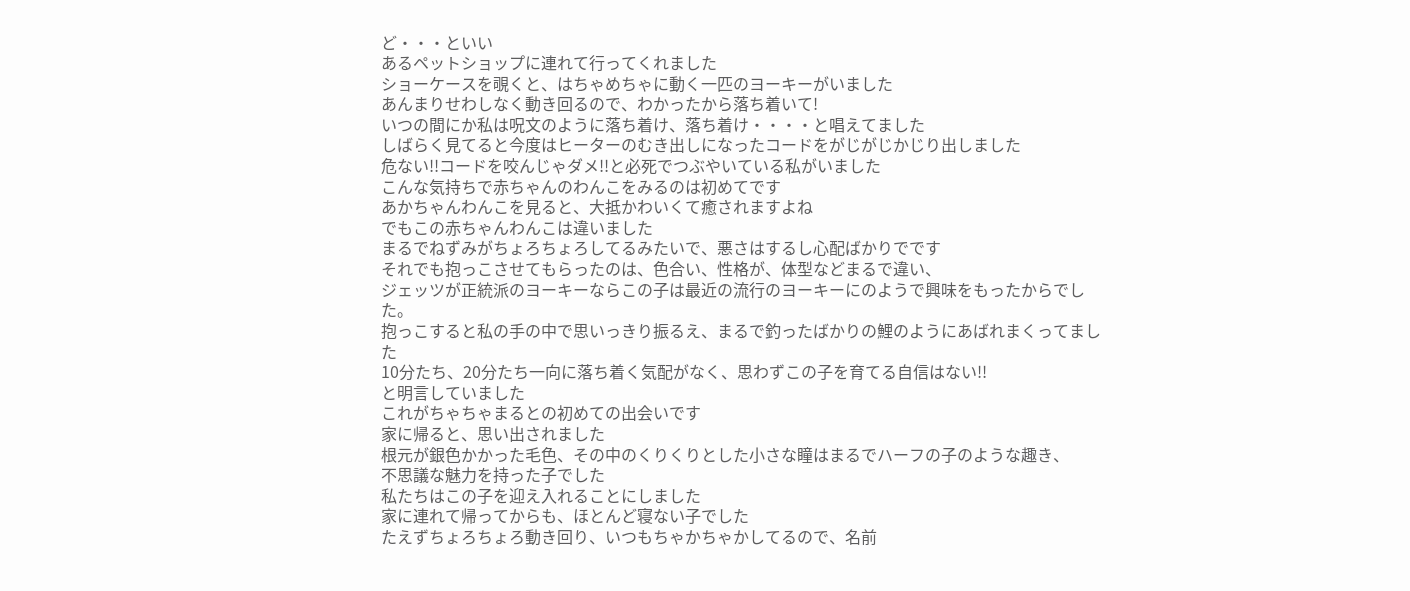ど・・・といい
あるペットショップに連れて行ってくれました
ショーケースを覗くと、はちゃめちゃに動く一匹のヨーキーがいました
あんまりせわしなく動き回るので、わかったから落ち着いて!
いつの間にか私は呪文のように落ち着け、落ち着け・・・・と唱えてました
しばらく見てると今度はヒーターのむき出しになったコードをがじがじかじり出しました
危ない!!コードを咬んじゃダメ!!と必死でつぶやいている私がいました
こんな気持ちで赤ちゃんのわんこをみるのは初めてです
あかちゃんわんこを見ると、大抵かわいくて癒されますよね
でもこの赤ちゃんわんこは違いました
まるでねずみがちょろちょろしてるみたいで、悪さはするし心配ばかりでです
それでも抱っこさせてもらったのは、色合い、性格が、体型などまるで違い、
ジェッツが正統派のヨーキーならこの子は最近の流行のヨーキーにのようで興味をもったからでした。
抱っこすると私の手の中で思いっきり振るえ、まるで釣ったばかりの鯉のようにあばれまくってました
10分たち、20分たち一向に落ち着く気配がなく、思わずこの子を育てる自信はない!!
と明言していました
これがちゃちゃまるとの初めての出会いです
家に帰ると、思い出されました
根元が銀色かかった毛色、その中のくりくりとした小さな瞳はまるでハーフの子のような趣き、
不思議な魅力を持った子でした
私たちはこの子を迎え入れることにしました
家に連れて帰ってからも、ほとんど寝ない子でした
たえずちょろちょろ動き回り、いつもちゃかちゃかしてるので、名前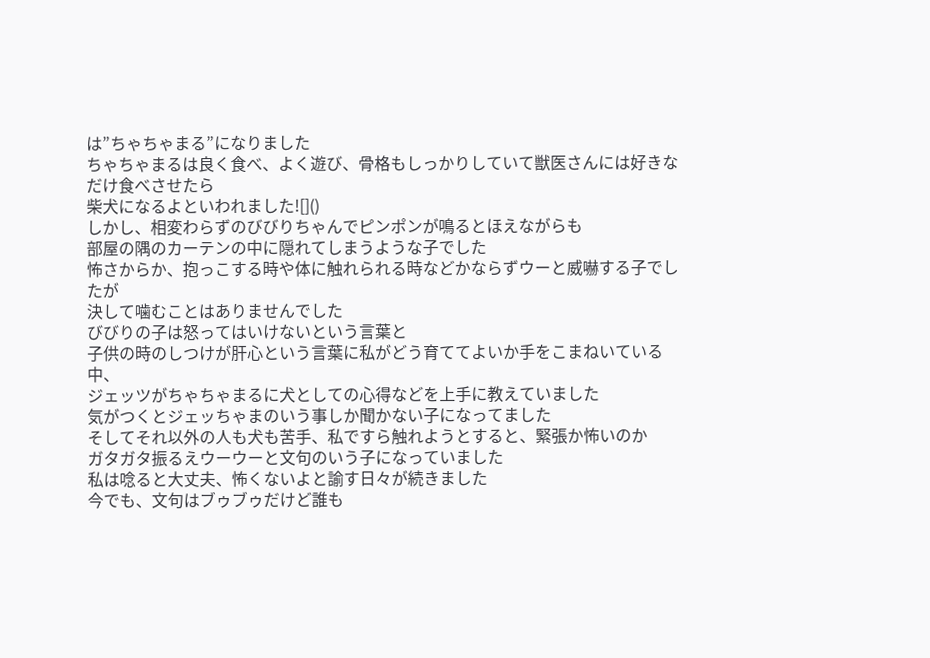は”ちゃちゃまる”になりました
ちゃちゃまるは良く食べ、よく遊び、骨格もしっかりしていて獣医さんには好きなだけ食べさせたら
柴犬になるよといわれました![]()
しかし、相変わらずのびびりちゃんでピンポンが鳴るとほえながらも
部屋の隅のカーテンの中に隠れてしまうような子でした
怖さからか、抱っこする時や体に触れられる時などかならずウーと威嚇する子でしたが
決して噛むことはありませんでした
びびりの子は怒ってはいけないという言葉と
子供の時のしつけが肝心という言葉に私がどう育ててよいか手をこまねいている中、
ジェッツがちゃちゃまるに犬としての心得などを上手に教えていました
気がつくとジェッちゃまのいう事しか聞かない子になってました
そしてそれ以外の人も犬も苦手、私ですら触れようとすると、緊張か怖いのか
ガタガタ振るえウーウーと文句のいう子になっていました
私は唸ると大丈夫、怖くないよと諭す日々が続きました
今でも、文句はブゥブゥだけど誰も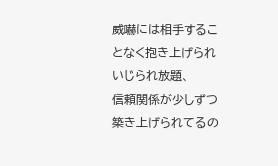威嚇には相手することなく抱き上げられいじられ放題、
信頼関係が少しずつ築き上げられてるの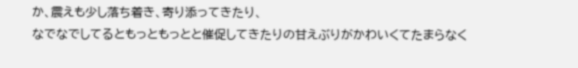か、震えも少し落ち着き、寄り添ってきたり、
なでなでしてるともっともっとと催促してきたりの甘えぶりがかわいくてたまらなく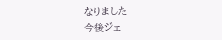なりました
今後ジェ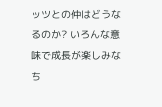ッツとの仲はどうなるのか? いろんな意味で成長が楽しみなち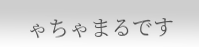ゃちゃまるです